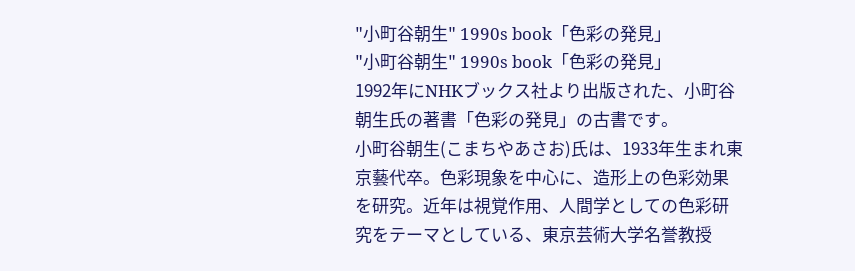"小町谷朝生" 1990s book「色彩の発見」
"小町谷朝生" 1990s book「色彩の発見」
1992年にNHKブックス社より出版された、小町谷朝生氏の著書「色彩の発見」の古書です。
小町谷朝生(こまちやあさお)氏は、1933年生まれ東京藝代卒。色彩現象を中心に、造形上の色彩効果を研究。近年は視覚作用、人間学としての色彩研究をテーマとしている、東京芸術大学名誉教授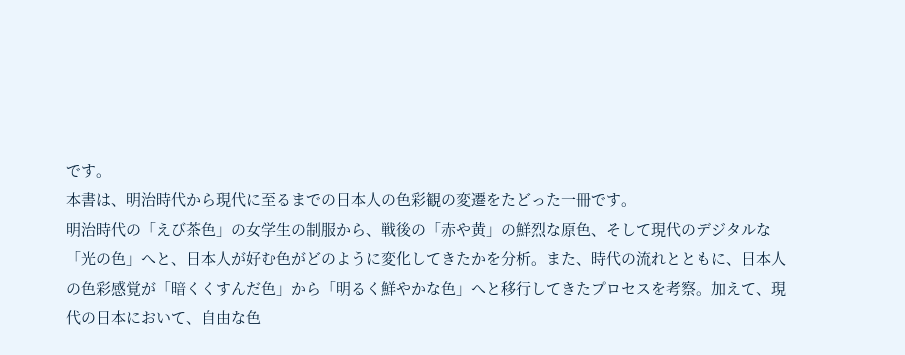です。
本書は、明治時代から現代に至るまでの日本人の色彩観の変遷をたどった一冊です。
明治時代の「えび茶色」の女学生の制服から、戦後の「赤や黄」の鮮烈な原色、そして現代のデジタルな「光の色」へと、日本人が好む色がどのように変化してきたかを分析。また、時代の流れとともに、日本人の色彩感覚が「暗くくすんだ色」から「明るく鮮やかな色」へと移行してきたプロセスを考察。加えて、現代の日本において、自由な色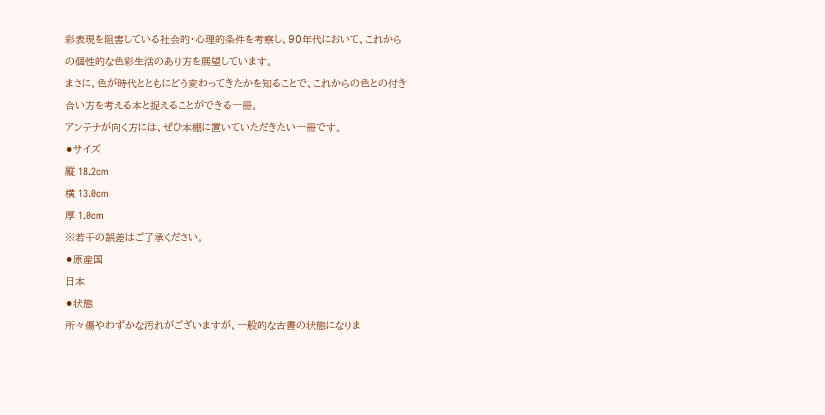彩表現を阻害している社会的・心理的条件を考察し、90年代において、これからの個性的な色彩生活のあり方を展望しています。
まさに、色が時代とともにどう変わってきたかを知ることで、これからの色との付き合い方を考える本と捉えることができる一冊。
アンテナが向く方には、ぜひ本棚に置いていただきたい一冊です。
⚫サイズ
縦 18.2cm
横 13.0cm
厚 1.0cm
※若干の誤差はご了承ください。
⚫原産国
日本
⚫状態
所々傷やわずかな汚れがございますが、一般的な古書の状態になりま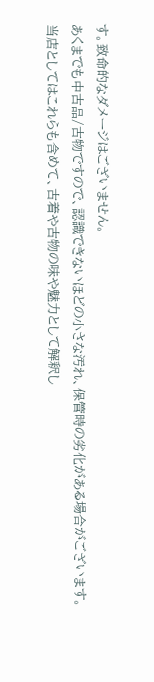す。致命的なダメージはございません。
あくまでも中古品/古物ですので、認識できないほどの小さな汚れ、保管時の劣化がある場合がございます。
当店としてはこれらも含めて、古着や古物の味や魅力として解釈し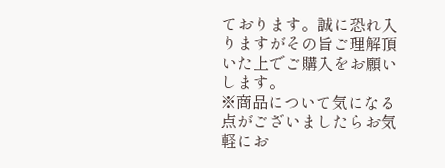ております。誠に恐れ入りますがその旨ご理解頂いた上でご購入をお願いします。
※商品について気になる点がございましたらお気軽にお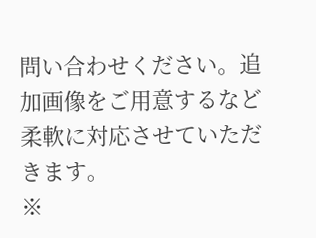問い合わせください。追加画像をご用意するなど柔軟に対応させていただきます。
※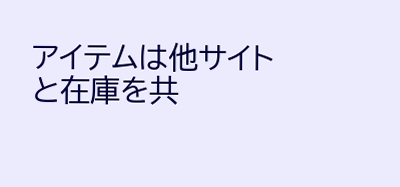アイテムは他サイトと在庫を共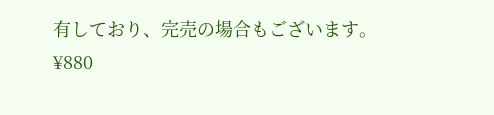有しており、完売の場合もございます。
¥880